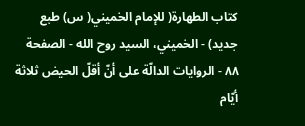كتاب الطهارة( للإمام الخميني( س) طبع جديد) - الخميني، السيد روح الله - الصفحة ٨٨ - الروايات الدالّة على أنّ أقلّ الحيض ثلاثة أيّام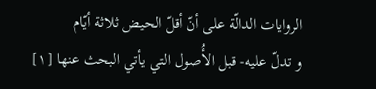الروايات الدالّة على أنّ أقلّ الحيض ثلاثة أيّام
و تدلّ عليه- قبل الأُصول التي يأتي البحث عنها [١]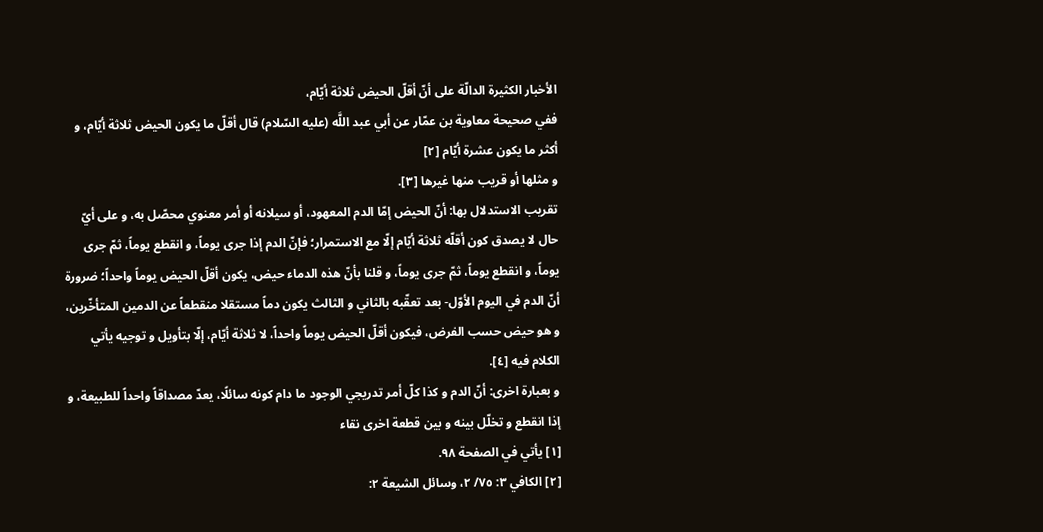الأخبار الكثيرة الدالّة على أنّ أقلّ الحيض ثلاثة أيّام،
ففي صحيحة معاوية بن عمّار عن أبي عبد اللَّه (عليه السّلام) قال أقلّ ما يكون الحيض ثلاثة أيّام، و أكثر ما يكون عشرة أيّام [٢]
و مثلها أو قريب منها غيرها [٣].
تقريب الاستدلال بها: أنّ الحيض إمّا الدم المعهود، أو سيلانه أو أمر معنوي محصّل به، و على أيّ حال لا يصدق كون أقلّه ثلاثة أيّام إلّا مع الاستمرار؛ فإنّ الدم إذا جرى يوماً، و انقطع يوماً، ثمّ جرى يوماً، و انقطع يوماً، ثمّ جرى يوماً، و قلنا بأنّ هذه الدماء حيض، يكون أقلّ الحيض يوماً واحداً؛ ضرورة أنّ الدم في اليوم الأوّل- بعد تعقّبه بالثاني و الثالث يكون دماً مستقلا منقطعاً عن الدمين المتأخّرين، و هو حيض حسب الفرض، فيكون أقلّ الحيض يوماً واحداً، لا ثلاثة أيّام، إلّا بتأويل و توجيه يأتي الكلام فيه [٤].
و بعبارة اخرى: أنّ الدم و كذا كلّ أمر تدريجي الوجود ما دام كونه سائلًا، يعدّ مصداقاً واحداً للطبيعة، و إذا انقطع و تخلّل بينه و بين قطعة اخرى نقاء
[١] يأتي في الصفحة ٩٨.
[٢] الكافي ٣: ٧٥/ ٢، وسائل الشيعة ٢: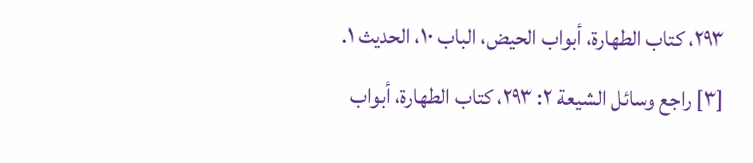٢٩٣، كتاب الطهارة، أبواب الحيض، الباب ١٠، الحديث ١.
[٣] راجع وسائل الشيعة ٢: ٢٩٣، كتاب الطهارة، أبواب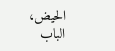الحيض، الباب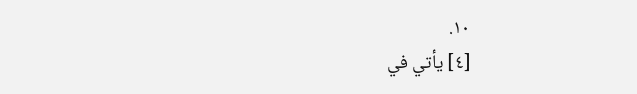١٠.
[٤] يأتي في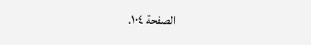الصفحة ١٠٤.